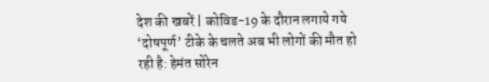देश की खबरें | कोविड-19 के दौरान लगाये गये ‘दोषपूर्ण’ टीके के चलते अब भी लोगों की मौत हो रही है: हेमंत सोरेन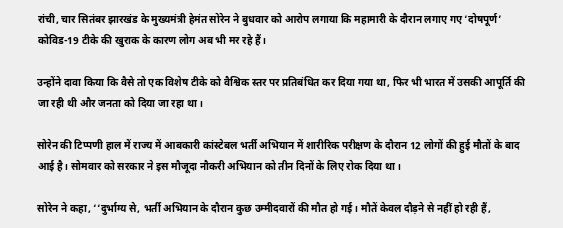रांची, चार सितंबर झारखंड के मुख्यमंत्री हेमंत सोरेन ने बुधवार को आरोप लगाया कि महामारी के दौरान लगाए गए ‘दोषपूर्ण’ कोविड-19 टीके की खुराक के कारण लोग अब भी मर रहे हैं।

उन्होंने दावा किया कि वैसे तो एक विशेष टीके को वैश्विक स्तर पर प्रतिबंधित कर दिया गया था, फिर भी भारत में उसकी आपूर्ति की जा रही थी और जनता को दिया जा रहा था।

सोरेन की टिप्पणी हाल में राज्य में आबकारी कांस्टेबल भर्ती अभियान में शारीरिक परीक्षण के दौरान 12 लोगों की हुई मौतों के बाद आई है। सोमवार को सरकार ने इस मौजूदा नौकरी अभियान को तीन दिनों के लिए रोक दिया था।

सोरेन ने कहा, ‘‘दुर्भाग्य से, भर्ती अभियान के दौरान कुछ उम्मीदवारों की मौत हो गई। मौतें केवल दौड़ने से नहीं हो रही हैं,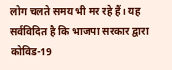लोग चलते समय भी मर रहे हैं। यह सर्वविदित है कि भाजपा सरकार द्वारा कोविड-19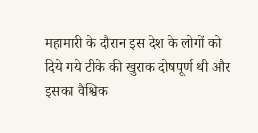महामारी के दौरान इस देश के लोगों को दिये गये टीके की खुराक दोषपूर्ण थी और इसका वैश्विक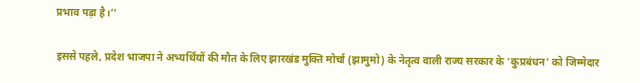प्रभाव पड़ा है।’’

इससे पहले, प्रदेश भाजपा ने अभ्यर्थियों की मौत के लिए झारखंड मुक्ति मोर्चा (झामुमो) के नेतृत्व वाली राज्य सरकार के 'कुप्रबंधन' को जिम्मेदार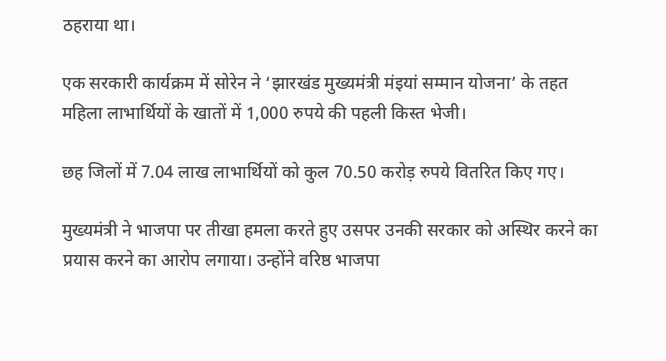ठहराया था।

एक सरकारी कार्यक्रम में सोरेन ने ‘झारखंड मुख्यमंत्री मंइयां सम्मान योजना’ के तहत महिला लाभार्थियों के खातों में 1,000 रुपये की पहली किस्त भेजी।

छह जिलों में 7.04 लाख लाभार्थियों को कुल 70.50 करोड़ रुपये वितरित किए गए।

मुख्यमंत्री ने भाजपा पर तीखा हमला करते हुए उसपर उनकी सरकार को अस्थिर करने का प्रयास करने का आरोप लगाया। उन्होंने वरिष्ठ भाजपा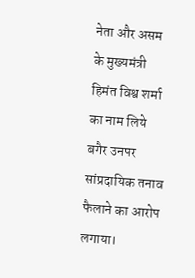नेता और असम के मुख्यमंत्री हिमंत विश्व शर्मा का नाम लिये बगैर उनपर सांप्रदायिक तनाव फैलाने का आरोप लगाया।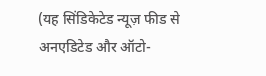(यह सिंडिकेटेड न्यूज़ फीड से अनएडिटेड और ऑटो-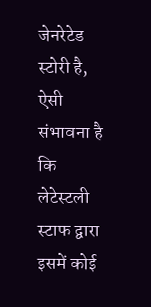जेनरेटेड स्टोरी है, ऐसी संभावना है कि लेटेस्टली स्टाफ द्वारा इसमें कोई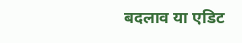बदलाव या एडिट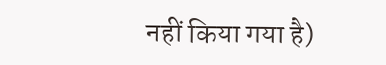नहीं किया गया है)